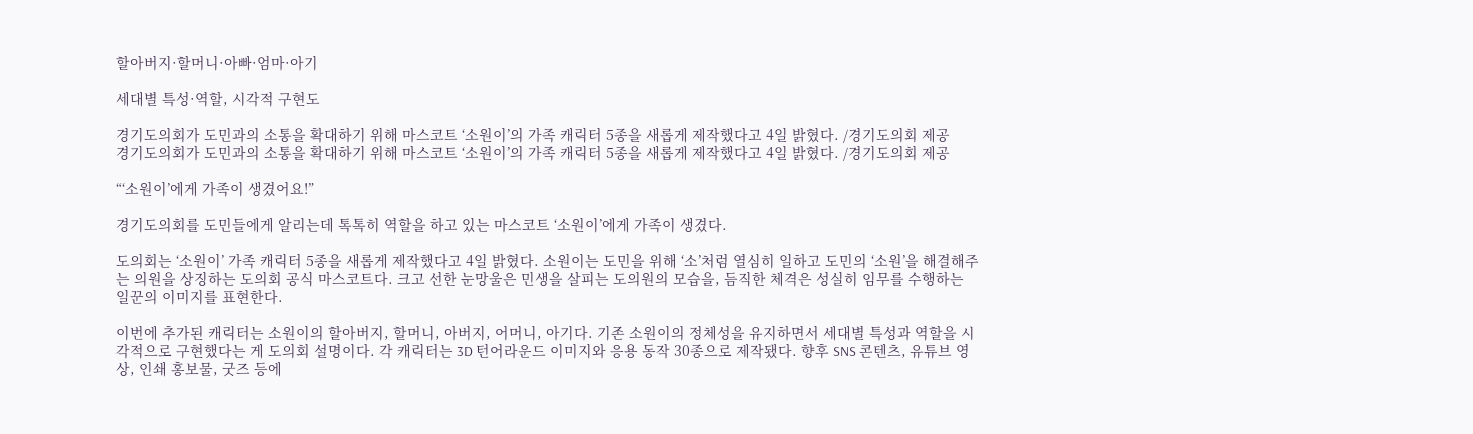할아버지·할머니·아빠·엄마·아기

세대별 특성·역할, 시각적 구현도

경기도의회가 도민과의 소통을 확대하기 위해 마스코트 ‘소원이’의 가족 캐릭터 5종을 새롭게 제작했다고 4일 밝혔다. /경기도의회 제공
경기도의회가 도민과의 소통을 확대하기 위해 마스코트 ‘소원이’의 가족 캐릭터 5종을 새롭게 제작했다고 4일 밝혔다. /경기도의회 제공

“‘소원이’에게 가족이 생겼어요!”

경기도의회를 도민들에게 알리는데 톡톡히 역할을 하고 있는 마스코트 ‘소원이’에게 가족이 생겼다.

도의회는 ‘소원이’ 가족 캐릭터 5종을 새롭게 제작했다고 4일 밝혔다. 소원이는 도민을 위해 ‘소’처럼 열심히 일하고 도민의 ‘소원’을 해결해주는 의원을 상징하는 도의회 공식 마스코트다. 크고 선한 눈망울은 민생을 살피는 도의원의 모습을, 듬직한 체격은 성실히 임무를 수행하는 일꾼의 이미지를 표현한다.

이번에 추가된 캐릭터는 소원이의 할아버지, 할머니, 아버지, 어머니, 아기다. 기존 소원이의 정체성을 유지하면서 세대별 특성과 역할을 시각적으로 구현했다는 게 도의회 설명이다. 각 캐릭터는 3D 턴어라운드 이미지와 응용 동작 30종으로 제작됐다. 향후 SNS 콘텐츠, 유튜브 영상, 인쇄 홍보물, 굿즈 등에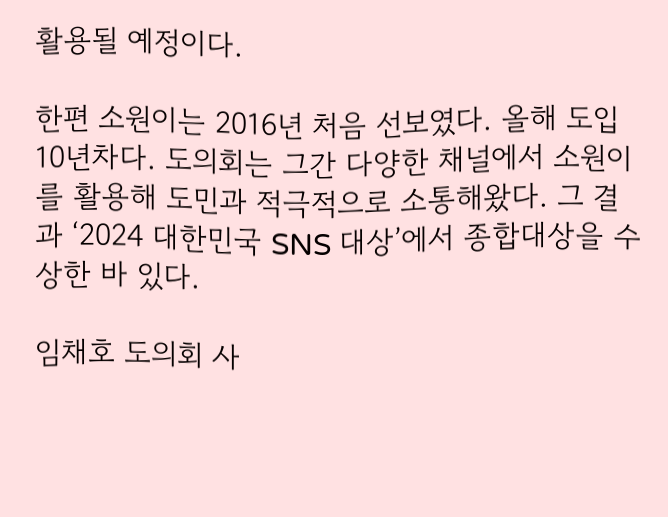활용될 예정이다.

한편 소원이는 2016년 처음 선보였다. 올해 도입 10년차다. 도의회는 그간 다양한 채널에서 소원이를 활용해 도민과 적극적으로 소통해왔다. 그 결과 ‘2024 대한민국 SNS 대상’에서 종합대상을 수상한 바 있다.

임채호 도의회 사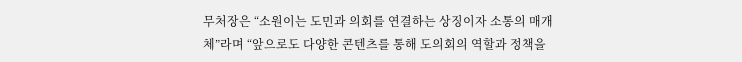무처장은 “소원이는 도민과 의회를 연결하는 상징이자 소통의 매개체”라며 “앞으로도 다양한 콘텐츠를 통해 도의회의 역할과 정책을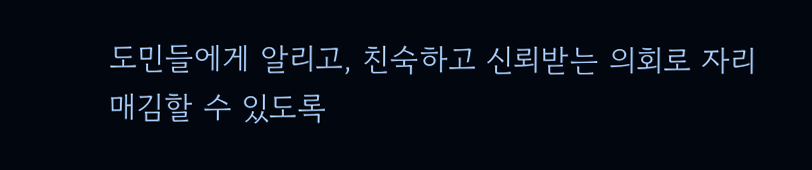도민들에게 알리고, 친숙하고 신뢰받는 의회로 자리매김할 수 있도록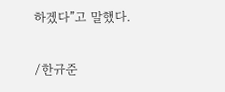하겠다”고 말했다.

/한규준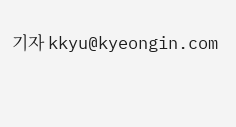기자 kkyu@kyeongin.com